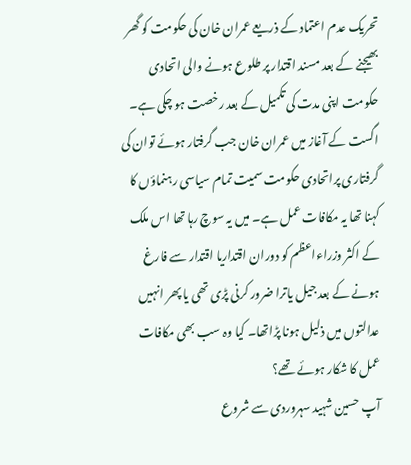تحریک عدم اعتماد کے ذریعے عمران خان کی حکومت کو گھر بھیجنے کے بعد مسند اقتدار پر طلوع ہونے والی اتحادی حکومت اپنی مدت کی تکمیل کے بعد رخصت ہو چکی ہے۔ اگست کے آغاز میں عمران خان جب گرفتار ہوئے توان کی گرفتاری پراتحادی حکومت سمیت تمام سیاسی رہنماؤں کا کہنا تھا یہ مکافات عمل ہے۔ میں یہ سوچ رہا تھا اس ملک کے اکثر وزراءاعظم کو دوران اقتداریا اقتدار سے فارغ ہونے کے بعد جیل یاترا ضرور کرنی پڑی تھی یا پھر انہیں عدالتوں میں ذلیل ہونا پڑاتھا۔ کیا وہ سب بھی مکافات عمل کا شکار ہوئے تھے؟
آپ حسین شہید سہروردی سے شروع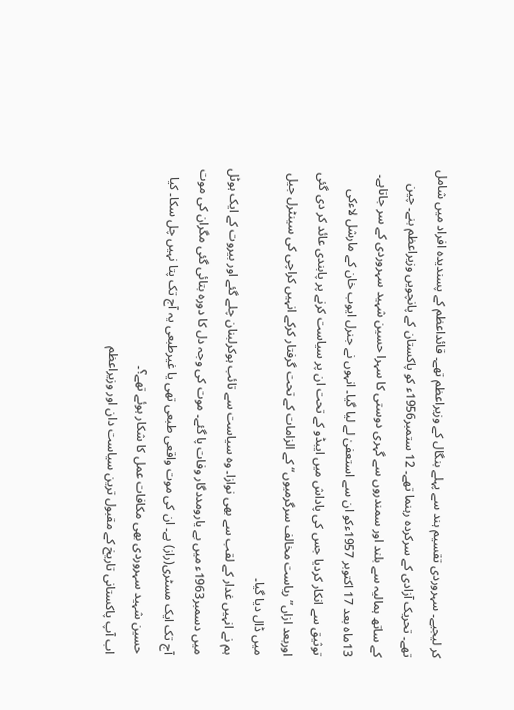کر لیجیے۔ سہروردی تقسیم ہند سے پہلے بنگال کے وزیراعظم تھے۔ قائداعظم کے پسندیدہ افراد میں شامل تھے۔ تحریک آزادی کے سرکردہ رہنما تھے۔ 12 ستمبر1956ء کو پاکستان کے پانچویں وزیراعظم بنے۔ چین کے ساتھ ہمالیہ سے بلند اور سمندروں سے گہری دوستی کا سہرا حسین شہید سہروردی کے سر جاتاہے۔ 13ماہ بعد 17 اکتوبر 1957ءکو ان سے استعفیٰ لے لیا گیا۔ انہوں نے جنرل ایوب خان کے مارشل لاءکی توثیق سے انکار کردیا جس کی پاداش میں ایبڈو کے تحت ان پر سیاست کرنے پر پابندی عائد کر دی گئی اوربعد ازاں”ریاست مخالف سرگرمیوں“ کے الزامات کے تحت گرفتار کرکے انہیں کراچی کی سینٹرل جیل میں ڈال دیا گیا۔
ہم نے انہیں غدار کے لقب سے بھی نوازا۔ وہ سیاست سے تائب ہوکرلبنان چلے گئے اور بیروت کے ایک ہوٹل میں دسمبر1963ء میں بے یارومددگار وفات پا گئے۔ موت کی وجہ دل کا دورہ بتائی گئی مگران کی موت آج تک ایک مسٹری(راز) ہے۔ ان کی موت واقعی طبعی تھی یا غیرطبعی یہ آج تک پتا نہیں چل سکا۔ کیا حسین شہید سہروردی بھی مکافات عمل کا شکار ہوئے تھے؟۔
اب آپ پاکستانی تاریخ کے مقبول ترین سیاست دان اور وزیراعظم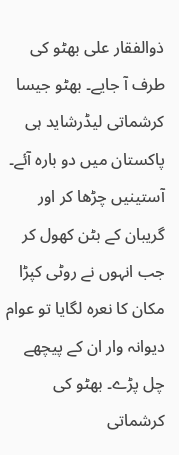ذوالفقار علی بھٹو کی طرف آ جایے۔ بھٹو جیسا کرشماتی لیڈرشاید ہی پاکستان میں دو بارہ آئے۔ آستینیں چڑھا کر اور گریبان کے بٹن کھول کر جب انہوں نے روٹی کپڑا مکان کا نعرہ لگایا تو عوام دیوانہ وار ان کے پیچھے چل پڑے۔ بھٹو کی کرشماتی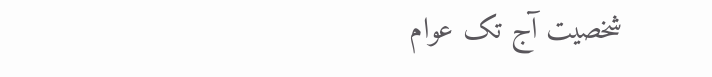شخصیت آج تک عوام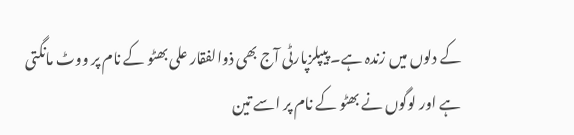کے دلوں میں زندہ ہے۔ پیپلزپارٹی آج بھی ذوالفقار علی بھٹو کے نام پر ووٹ مانگتی ہے اور لوگوں نے بھٹو کے نام پر اسے تین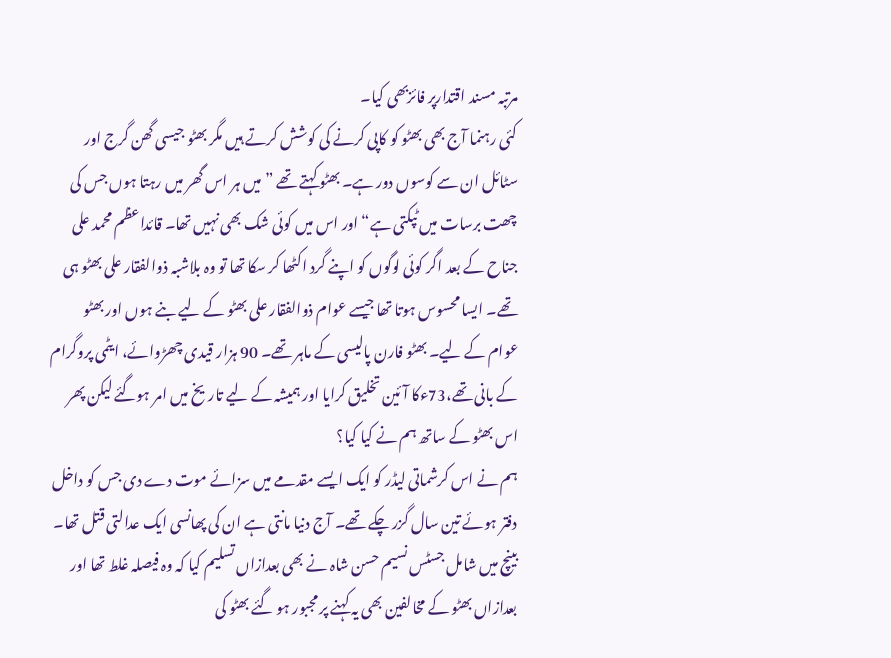مرتبہ مسند اقتدارپر فائزبھی کیا۔
کئی رہنما آج بھی بھٹو کو کاپی کرنے کی کوشش کرتے ہیں مگر بھٹو جیسی گھن گرج اور سٹائل ان سے کوسوں دور ہے۔ بھٹو کہتے تھے ”میں ہر اس گھر میں رہتا ہوں جس کی چھت برسات میں ٹپکتی ہے“ اور اس میں کوئی شک بھی نہیں تھا۔ قائداعظم محمد علی جناح کے بعد اگر کوئی لوگوں کو اپنے گرد اکٹھا کر سکا تھا تو وہ بلاشبہ ذوالفقار علی بھٹو ہی تھے۔ ایسا محسوس ہوتا تھا جیسے عوام ذوالفقار علی بھٹو کے لیے بنے ہوں اور بھٹو عوام کے لیے۔ بھٹو فارن پالیسی کے ماہر تھے۔ 90 ہزار قیدی چھڑوائے، ایٹمی پروگرام کے بانی تھے،73ءکا آئین تخلیق کرایا اور ہمیشہ کے لیے تاریخ میں امر ہوگئے لیکن پھر اس بھٹو کے ساتھ ہم نے کیا کیا؟
ہم نے اس کرشماتی لیڈر کو ایک ایسے مقدمے میں سزائے موت دے دی جس کو داخل دفتر ہوئے تین سال گزر چکے تھے۔ آج دنیا مانتی ہے ان کی پھانسی ایک عدالتی قتل تھا۔ بینچ میں شامل جسٹس نسیم حسن شاہ نے بھی بعدازاں تسلیم کیا کہ وہ فیصلہ غلط تھا اور بعدازاں بھٹو کے مخالفین بھی یہ کہنے پر مجبور ہو گئے بھٹو کی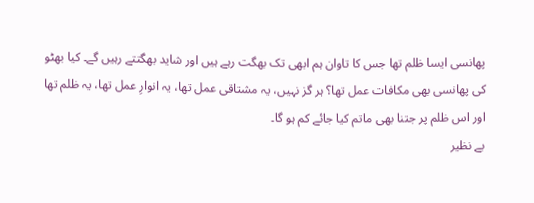پھانسی ایسا ظلم تھا جس کا تاوان ہم ابھی تک بھگت رہے ہیں اور شاید بھگتتے رہیں گے۔ کیا بھٹو کی پھانسی بھی مکافات عمل تھا؟ ہر گز نہیں، یہ مشتاقی عمل تھا، یہ انوارِ عمل تھا، یہ ظلم تھا اور اس ظلم پر جتنا بھی ماتم کیا جائے کم ہو گا۔
بے نظیر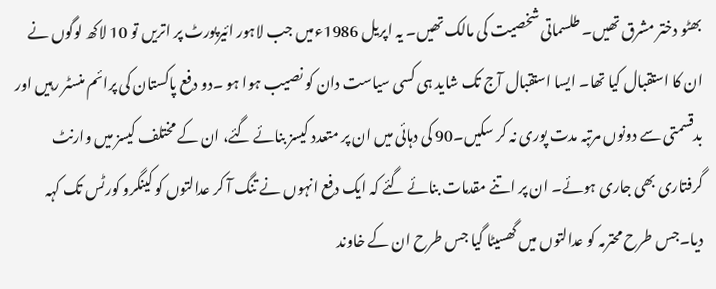بھٹو دختر مشرق تھیں۔ طلسماتی شخصیت کی مالک تھیں۔ یہ اپریل 1986ءمیں جب لاہور ائیرپورٹ پر اتریں تو 10 لاکھ لوگوں نے ان کا استقبال کیا تھا۔ ایسا استقبال آج تک شاید ہی کسی سیاست دان کو نصیب ہوا ہو ۔دو دفع پاکستان کی پرائم منسٹر رہیں اور بدقسمتی سے دونوں مرتبہ مدت پوری نہ کر سکیں۔90 کی دہائی میں ان پر متعدد کیسز بنائے گئے، ان کے مختلف کیسز میں وارنٹ گرفتاری بھی جاری ہوئے۔ ان پر اتنے مقدمات بنائے گئے کہ ایک دفع انہوں نے تنگ آ کر عدالتوں کو کینگرو کورٹس تک کہہ دیا۔جس طرح محترمہ کو عدالتوں میں گھسیٹا گیا جس طرح ان کے خاوند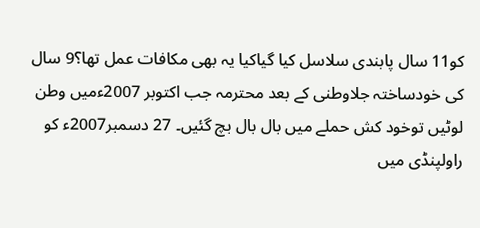کو11 سال پابندی سلاسل کیا گیاکیا یہ بھی مکافات عمل تھا؟9 سال کی خودساختہ جلاوطنی کے بعد محترمہ جب اکتوبر 2007ءمیں وطن لوٹیں توخود کش حملے میں بال بال بچ گئیں۔ 27 دسمبر2007ء کو راولپنڈی میں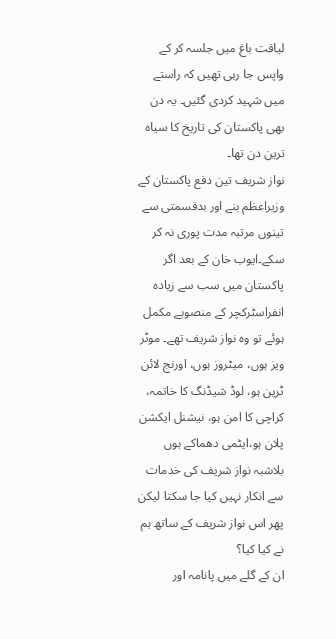لیاقت باغ میں جلسہ کر کے واپس جا رہی تھیں کہ راستے میں شہید کردی گئیں۔ یہ دن بھی پاکستان کی تاریخ کا سیاہ ترین دن تھا۔
نواز شریف تین دفع پاکستان کے وزیراعظم بنے اور بدقسمتی سے تینوں مرتبہ مدت پوری نہ کر سکے۔ایوب خان کے بعد اگر پاکستان میں سب سے زیادہ انفراسٹرکچر کے منصوبے مکمل ہوئے تو وہ نواز شریف تھے۔ موٹر ویز ہوں، میٹروز ہوں، اورنج لائن ٹرین ہو، لوڈ شیڈنگ کا خاتمہ، کراچی کا امن ہو، نیشنل ایکشن پلان ہو،ایٹمی دھماکے ہوں بلاشبہ نواز شریف کی خدمات سے انکار نہیں کیا جا سکتا لیکن پھر اس نواز شریف کے ساتھ ہم نے کیا کیا؟
ان کے گلے میں پانامہ اور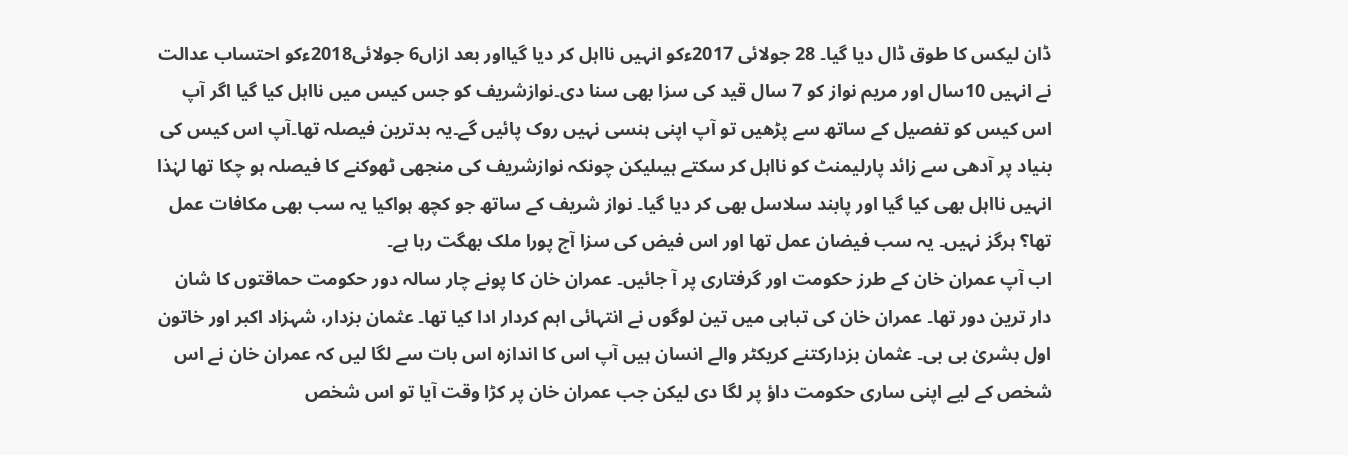ڈان لیکس کا طوق ڈال دیا گیا۔ 28 جولائی 2017ءکو انہیں نااہل کر دیا گیااور بعد ازاں6 جولائی2018ءکو احتساب عدالت نے انہیں 10سال اور مریم نواز کو 7 سال قید کی سزا بھی سنا دی۔نوازشریف کو جس کیس میں نااہل کیا گیا اگر آپ اس کیس کو تفصیل کے ساتھ سے پڑھیں تو آپ اپنی ہنسی نہیں روک پائیں گے۔یہ بدترین فیصلہ تھا۔آپ اس کیس کی بنیاد پر آدھی سے زائد پارلیمنٹ کو نااہل کر سکتے ہیںلیکن چونکہ نوازشریف کی منجھی ٹھوکنے کا فیصلہ ہو چکا تھا لہٰذا انہیں نااہل بھی کیا گیا اور پابند سلاسل بھی کر دیا گیا۔ نواز شریف کے ساتھ جو کچھ ہواکیا یہ سب بھی مکافات عمل تھا؟ ہرگز نہیں۔ یہ سب فیضان عمل تھا اور اس فیض کی سزا آج پورا ملک بھگت رہا ہے۔
اب آپ عمران خان کے طرز حکومت اور گرفتاری پر آ جائیں۔ عمران خان کا پونے چار سالہ دور حکومت حماقتوں کا شان دار ترین دور تھا۔ عمران خان کی تباہی میں تین لوگوں نے انتہائی اہم کردار ادا کیا تھا۔ عثمان بزدار، شہزاد اکبر اور خاتون اول بشریٰ بی بی۔ عثمان بزدارکتنے کریکٹر والے انسان ہیں آپ اس کا اندازہ اس بات سے لگا لیں کہ عمران خان نے اس شخص کے لیے اپنی ساری حکومت داؤ پر لگا دی لیکن جب عمران خان پر کڑا وقت آیا تو اس شخص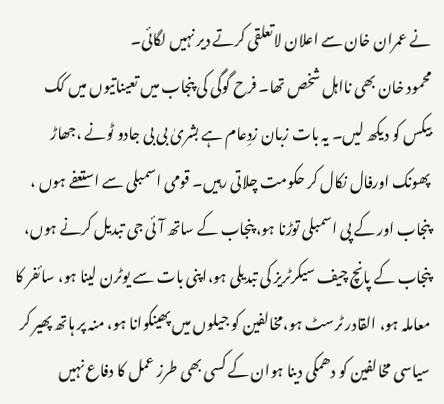نے عمران خان سے اعلان لاتعلقی کرتے دیر نہیں لگائی۔
محمود خان بھی نااہل شخص تھا۔ فرح گوگی کی پنجاب میں تعیناتیوں میں کک بیکس کو دیکھ لیں۔ یہ بات زبان زدِعام ہے بشریٰ بی بی جادو ٹونے ،جھاڑ پھونک اورفال نکال کر حکومت چلاتی رہیں۔ قومی اسمبلی سے استعفے ہوں ، پنجاب اور کے پی اسمبلی توڑنا ہو، پنجاب کے ساتھ آئی جی تبدیل کرنے ہوں، پنجاب کے پانچ چیف سیکرٹریز کی تبدیلی ہو،اپنی بات سے یوٹرن لینا ہو، سائفر کا معاملہ ہو، القادر ٹرسٹ ہو،مخالفین کو جیلوں میں پھینکوانا ہو، منہ پر ہاتھ پھیر کر سیاسی مخالفین کو دھمکی دینا ہوان کے کسی بھی طرز عمل کا دفاع نہیں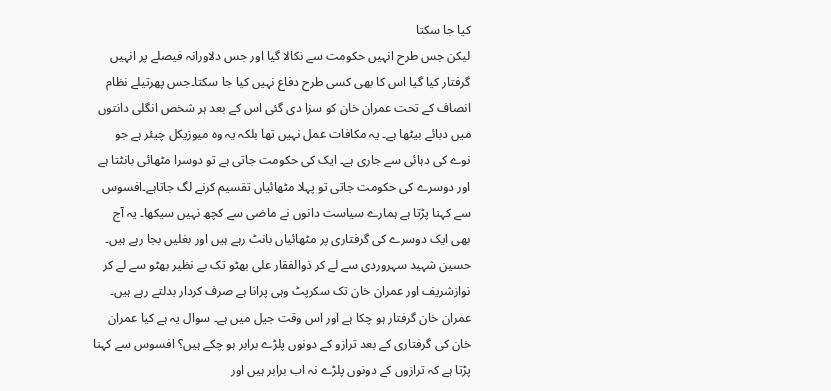کیا جا سکتا
لیکن جس طرح انہیں حکومت سے نکالا گیا اور جس دلاورانہ فیصلے پر انہیں گرفتار کیا گیا اس کا بھی کسی طرح دفاع نہیں کیا جا سکتا۔جس پھرتیلے نظام انصاف کے تحت عمران خان کو سزا دی گئی اس کے بعد ہر شخص انگلی دانتوں میں دبائے بیٹھا ہے۔ یہ مکافات عمل نہیں تھا بلکہ یہ وہ میوزیکل چیئر ہے جو نوے کی دہائی سے جاری ہے۔ ایک کی حکومت جاتی ہے تو دوسرا مٹھائی بانٹتا ہے اور دوسرے کی حکومت جاتی تو پہلا مٹھائیاں تقسیم کرنے لگ جاتاہے۔افسوس سے کہنا پڑتا ہے ہمارے سیاست دانوں نے ماضی سے کچھ نہیں سیکھا۔ یہ آج بھی ایک دوسرے کی گرفتاری پر مٹھائیاں بانٹ رہے ہیں اور بغلیں بجا رہے ہیں۔ حسین شہید سہروردی سے لے کر ذوالفقار علی بھٹو تک بے نظیر بھٹو سے لے کر نوازشریف اور عمران خان تک سکرپٹ وہی پرانا ہے صرف کردار بدلتے رہے ہیں۔
عمران خان گرفتار ہو چکا ہے اور اس وقت جیل میں ہے۔ سوال یہ ہے کیا عمران خان کی گرفتاری کے بعد ترازو کے دونوں پلڑے برابر ہو چکے ہیں؟ افسوس سے کہنا پڑتا ہے کہ ترازوں کے دونوں پلڑے نہ اب برابر ہیں اور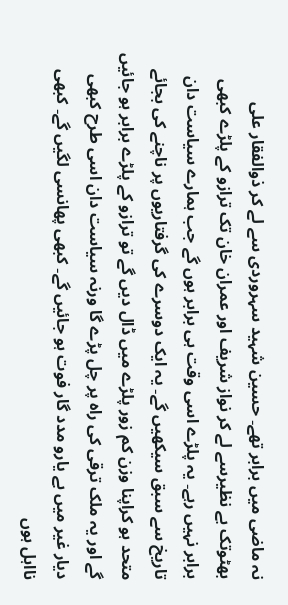نہ ماضی میں برابر تھے۔ حسین شہید سہروردی سے لے کر ذوالفقار علی بھٹوتک بے نظیرسے لے کر نواز شریف اور عمران خان تک ترازو کے پلڑے کبھی برابر نہیں رہے۔ یہ پلڑے اسی وقت ہی برابر ہوں گے جب ہمارے سیاست دان تاریخ سے سبق سیکھیں گے۔ یہ ایک دوسرے کی گرفتاریوں پر ناچنے کی بجائے متحد ہو کراپنا وزن کم زور پلڑے میں ڈال دیں گے تو ترازو کے پلڑے برابر ہو جائیں گے اور یہ ملک ترقی کی راہ پر چل پڑے گا ورنہ سیاست دان اسی طرح کبھی دیار غیر میں بے یارو مدد گار فوت ہو جائیں گے۔ کبھی پھانسی لگیں گے۔ کبھی نااہل ہوں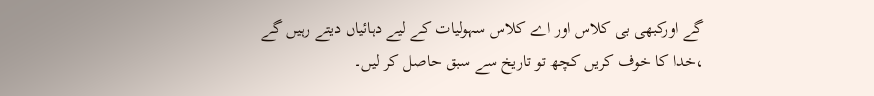گے اورکبھی بی کلاس اور اے کلاس سہولیات کے لیے دہائیاں دیتے رہیں گے ،خدا کا خوف کریں کچھ تو تاریخ سے سبق حاصل کر لیں۔